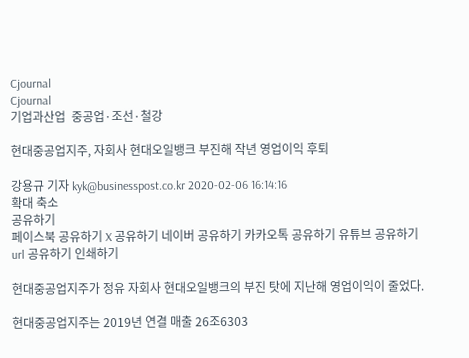Cjournal
Cjournal
기업과산업  중공업·조선·철강

현대중공업지주, 자회사 현대오일뱅크 부진해 작년 영업이익 후퇴

강용규 기자 kyk@businesspost.co.kr 2020-02-06 16:14:16
확대 축소
공유하기
페이스북 공유하기 X 공유하기 네이버 공유하기 카카오톡 공유하기 유튜브 공유하기 url 공유하기 인쇄하기

현대중공업지주가 정유 자회사 현대오일뱅크의 부진 탓에 지난해 영업이익이 줄었다.

현대중공업지주는 2019년 연결 매출 26조6303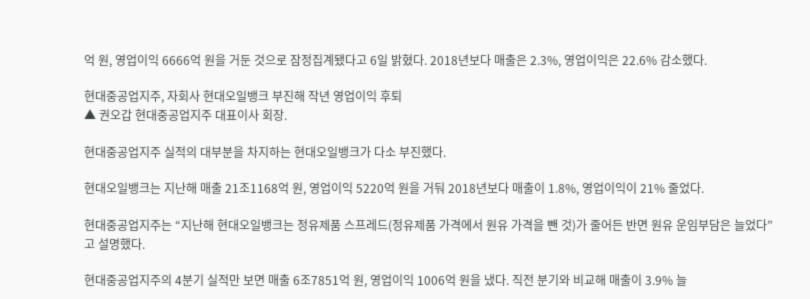억 원, 영업이익 6666억 원을 거둔 것으로 잠정집계됐다고 6일 밝혔다. 2018년보다 매출은 2.3%, 영업이익은 22.6% 감소했다.

현대중공업지주, 자회사 현대오일뱅크 부진해 작년 영업이익 후퇴
▲ 권오갑 현대중공업지주 대표이사 회장.

현대중공업지주 실적의 대부분을 차지하는 현대오일뱅크가 다소 부진했다.

현대오일뱅크는 지난해 매출 21조1168억 원, 영업이익 5220억 원을 거둬 2018년보다 매출이 1.8%, 영업이익이 21% 줄었다.

현대중공업지주는 “지난해 현대오일뱅크는 정유제품 스프레드(정유제품 가격에서 원유 가격을 뺀 것)가 줄어든 반면 원유 운임부담은 늘었다”고 설명했다.

현대중공업지주의 4분기 실적만 보면 매출 6조7851억 원, 영업이익 1006억 원을 냈다. 직전 분기와 비교해 매출이 3.9% 늘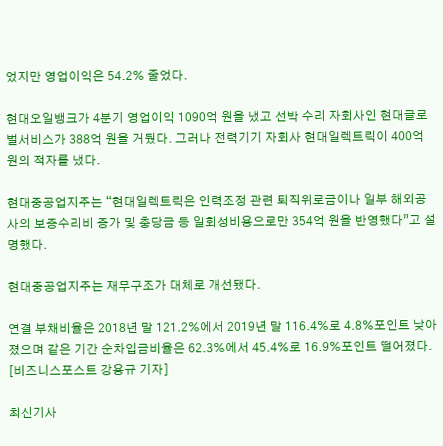었지만 영업이익은 54.2% 줄었다.

현대오일뱅크가 4분기 영업이익 1090억 원을 냈고 선박 수리 자회사인 현대글로벌서비스가 388억 원을 거뒀다. 그러나 전력기기 자회사 현대일렉트릭이 400억 원의 적자를 냈다.

현대중공업지주는 “현대일렉트릭은 인력조정 관련 퇴직위로금이나 일부 해외공사의 보증수리비 증가 및 충당금 등 일회성비용으로만 354억 원을 반영했다”고 설명했다.

현대중공업지주는 재무구조가 대체로 개선됐다.

연결 부채비율은 2018년 말 121.2%에서 2019년 말 116.4%로 4.8%포인트 낮아졌으며 같은 기간 순차입금비율은 62.3%에서 45.4%로 16.9%포인트 떨어졌다. [비즈니스포스트 강용규 기자]

최신기사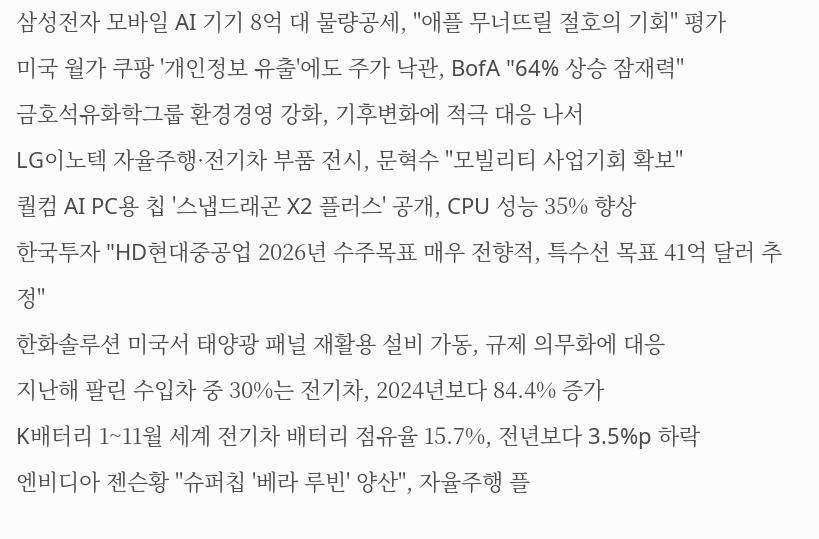삼성전자 모바일 AI 기기 8억 대 물량공세, "애플 무너뜨릴 절호의 기회" 평가
미국 월가 쿠팡 '개인정보 유출'에도 주가 낙관, BofA "64% 상승 잠재력"
금호석유화학그룹 환경경영 강화, 기후변화에 적극 대응 나서
LG이노텍 자율주행·전기차 부품 전시, 문혁수 "모빌리티 사업기회 확보"
퀄컴 AI PC용 칩 '스냅드래곤 X2 플러스' 공개, CPU 성능 35% 향상
한국투자 "HD현대중공업 2026년 수주목표 매우 전향적, 특수선 목표 41억 달러 추정"
한화솔루션 미국서 태양광 패널 재활용 설비 가동, 규제 의무화에 대응
지난해 팔린 수입차 중 30%는 전기차, 2024년보다 84.4% 증가
K배터리 1~11월 세계 전기차 배터리 점유율 15.7%, 전년보다 3.5%p 하락
엔비디아 젠슨황 "슈퍼칩 '베라 루빈' 양산", 자율주행 플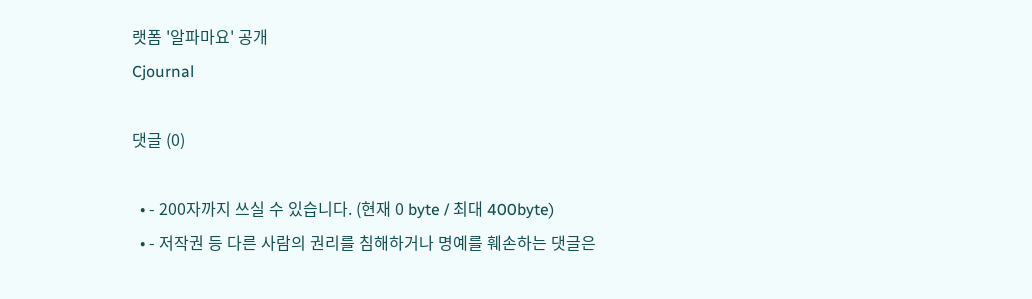랫폼 '알파마요' 공개
Cjournal

댓글 (0)

  • - 200자까지 쓰실 수 있습니다. (현재 0 byte / 최대 400byte)
  • - 저작권 등 다른 사람의 권리를 침해하거나 명예를 훼손하는 댓글은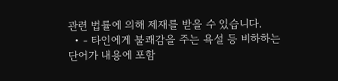관련 법률에 의해 제재를 받을 수 있습니다.
  • - 타인에게 불쾌감을 주는 욕설 등 비하하는 단어가 내용에 포함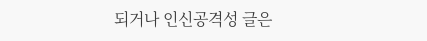되거나 인신공격성 글은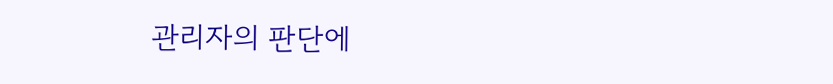관리자의 판단에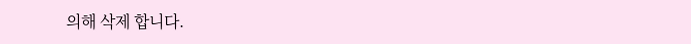의해 삭제 합니다.